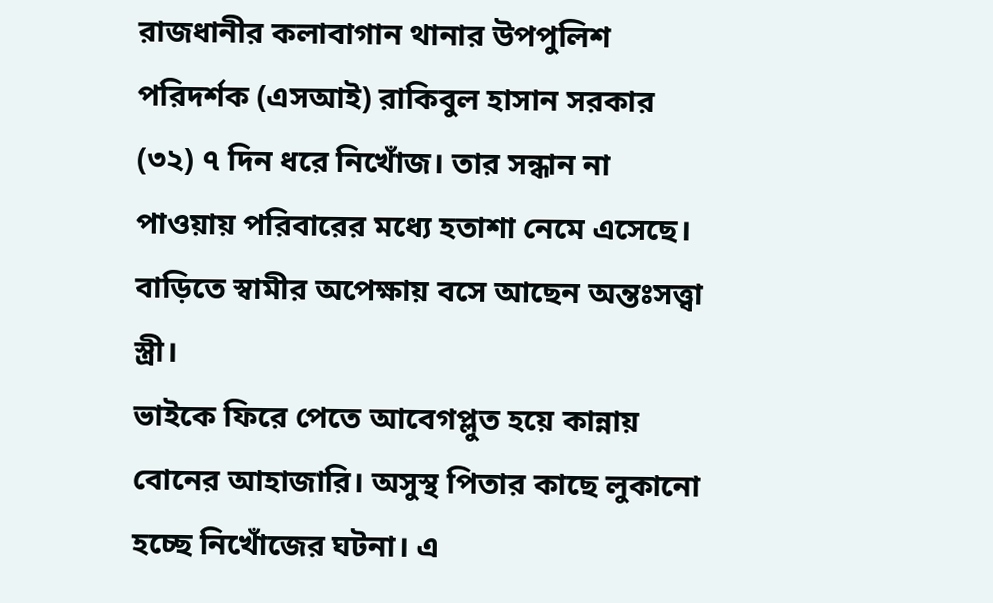রাজধানীর কলাবাগান থানার উপপুলিশ পরিদর্শক (এসআই) রাকিবুল হাসান সরকার (৩২) ৭ দিন ধরে নিখোঁজ। তার সন্ধান না পাওয়ায় পরিবারের মধ্যে হতাশা নেমে এসেছে। বাড়িতে স্বামীর অপেক্ষায় বসে আছেন অন্তঃসত্ত্বা স্ত্রী।
ভাইকে ফিরে পেতে আবেগপ্লুত হয়ে কান্নায় বোনের আহাজারি। অসুস্থ পিতার কাছে লুকানো হচ্ছে নিখোঁজের ঘটনা। এ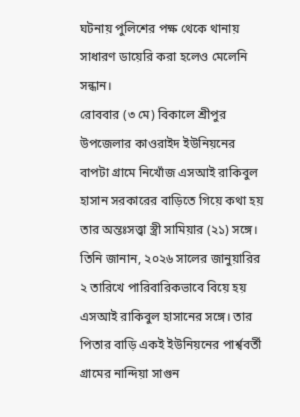ঘটনায় পুলিশের পক্ষ থেকে থানায় সাধারণ ডায়েরি করা হলেও মেলেনি সন্ধান।
রোববার (৩ মে) বিকালে শ্রীপুর উপজেলার কাওরাইদ ইউনিয়নের বাপটা গ্রামে নিখোঁজ এসআই রাকিবুল হাসান সরকারের বাড়িতে গিয়ে কথা হয় তার অন্তঃসত্ত্বা স্ত্রী সামিয়ার (২১) সঙ্গে।
তিনি জানান, ২০২৬ সালের জানুয়ারির ২ তারিখে পারিবারিকভাবে বিয়ে হয় এসআই রাকিবুল হাসানের সঙ্গে। তার পিতার বাড়ি একই ইউনিয়নের পার্শ্ববর্তী গ্রামের নান্দিয়া সাগুন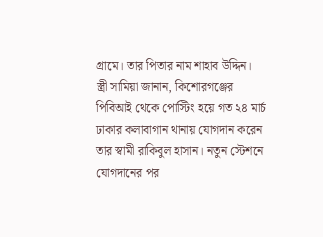গ্রামে। তার পিতার নাম শাহাব উদ্দিন।
স্ত্রী সামিয়া জানান, কিশোরগঞ্জের পিবিআই থেকে পোস্টিং হয়ে গত ২৪ মার্চ ঢাকার কলাবাগান থানায় যোগদান করেন তার স্বামী রাকিবুল হাসান। নতুন স্টেশনে যোগদানের পর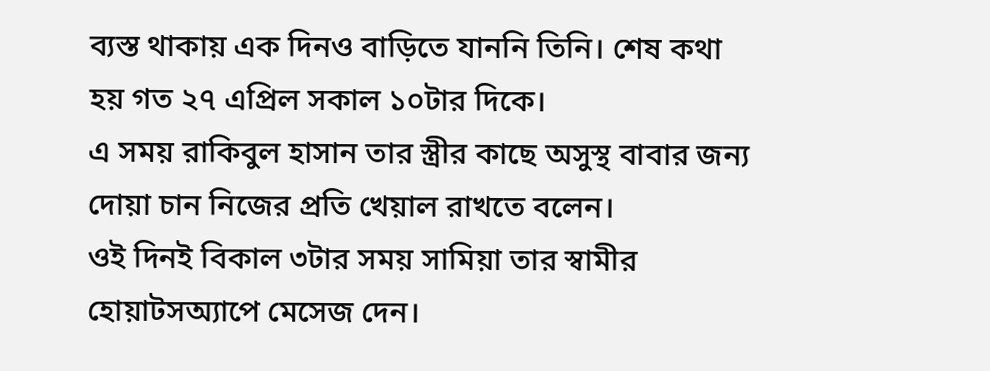ব্যস্ত থাকায় এক দিনও বাড়িতে যাননি তিনি। শেষ কথা হয় গত ২৭ এপ্রিল সকাল ১০টার দিকে।
এ সময় রাকিবুল হাসান তার স্ত্রীর কাছে অসুস্থ বাবার জন্য দোয়া চান নিজের প্রতি খেয়াল রাখতে বলেন।
ওই দিনই বিকাল ৩টার সময় সামিয়া তার স্বামীর হোয়াটসঅ্যাপে মেসেজ দেন।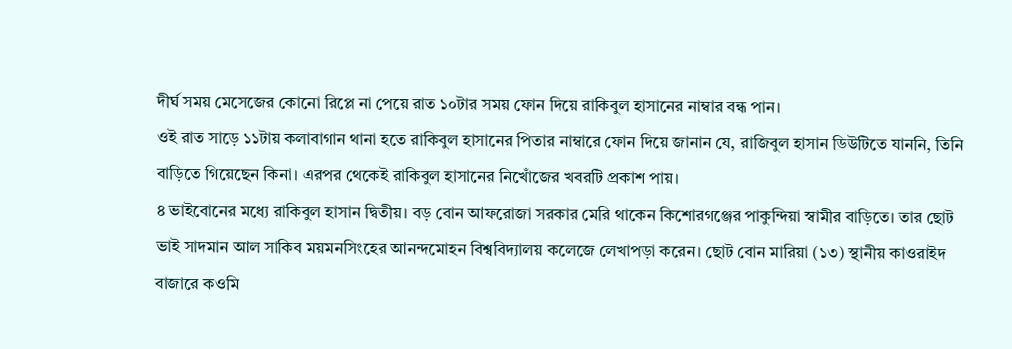দীর্ঘ সময় মেসেজের কোনো রিপ্লে না পেয়ে রাত ১০টার সময় ফোন দিয়ে রাকিবুল হাসানের নাম্বার বন্ধ পান।
ওই রাত সাড়ে ১১টায় কলাবাগান থানা হতে রাকিবুল হাসানের পিতার নাম্বারে ফোন দিয়ে জানান যে, রাজিবুল হাসান ডিউটিতে যাননি, তিনি বাড়িতে গিয়েছেন কিনা। এরপর থেকেই রাকিবুল হাসানের নিখোঁজের খবরটি প্রকাশ পায়।
৪ ভাইবোনের মধ্যে রাকিবুল হাসান দ্বিতীয়। বড় বোন আফরোজা সরকার মেরি থাকেন কিশোরগঞ্জের পাকুন্দিয়া স্বামীর বাড়িতে। তার ছোট ভাই সাদমান আল সাকিব ময়মনসিংহের আনন্দমোহন বিশ্ববিদ্যালয় কলেজে লেখাপড়া করেন। ছোট বোন মারিয়া (১৩) স্থানীয় কাওরাইদ বাজারে কওমি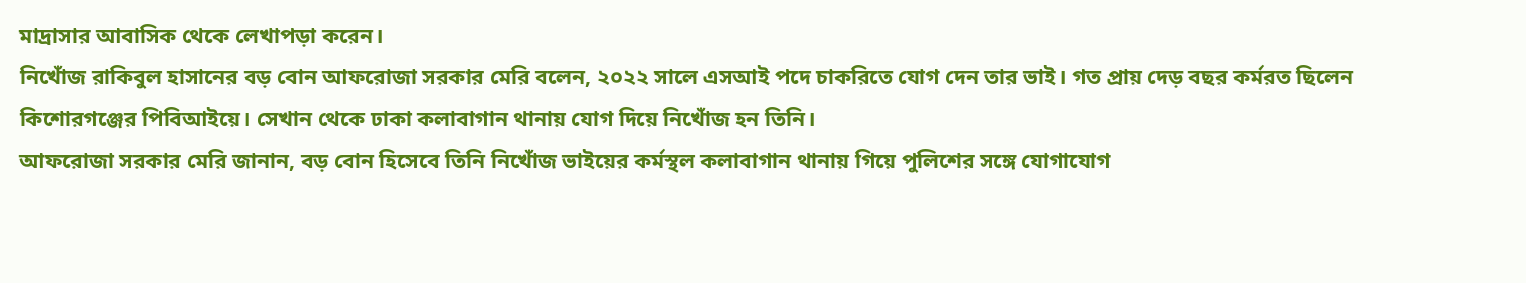মাদ্রাসার আবাসিক থেকে লেখাপড়া করেন।
নিখোঁজ রাকিবুল হাসানের বড় বোন আফরোজা সরকার মেরি বলেন, ২০২২ সালে এসআই পদে চাকরিতে যোগ দেন তার ভাই। গত প্রায় দেড় বছর কর্মরত ছিলেন কিশোরগঞ্জের পিবিআইয়ে। সেখান থেকে ঢাকা কলাবাগান থানায় যোগ দিয়ে নিখোঁজ হন তিনি।
আফরোজা সরকার মেরি জানান, বড় বোন হিসেবে তিনি নিখোঁজ ভাইয়ের কর্মস্থল কলাবাগান থানায় গিয়ে পুলিশের সঙ্গে যোগাযোগ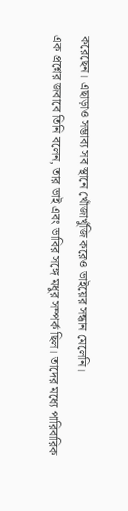করেছেন। এছাড়াও সম্ভাব্য সব স্থানে খোঁজাখুঁজি করেও ভাইয়ের সন্ধান মেলেনি।
এক প্রশ্নের জবাবে তিনি বলেন, তার ভাই এবং ভাবির সঙ্গে মধুর সম্পর্ক ছিল। তাদের মধ্যে পারিবারিক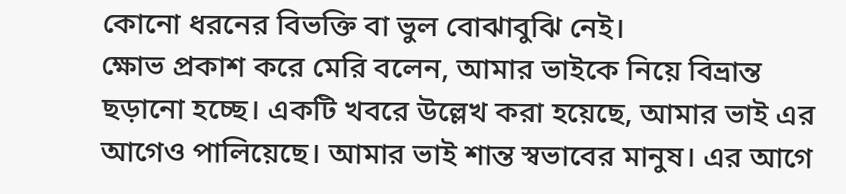কোনো ধরনের বিভক্তি বা ভুল বোঝাবুঝি নেই।
ক্ষোভ প্রকাশ করে মেরি বলেন, আমার ভাইকে নিয়ে বিভ্রান্ত ছড়ানো হচ্ছে। একটি খবরে উল্লেখ করা হয়েছে, আমার ভাই এর আগেও পালিয়েছে। আমার ভাই শান্ত স্বভাবের মানুষ। এর আগে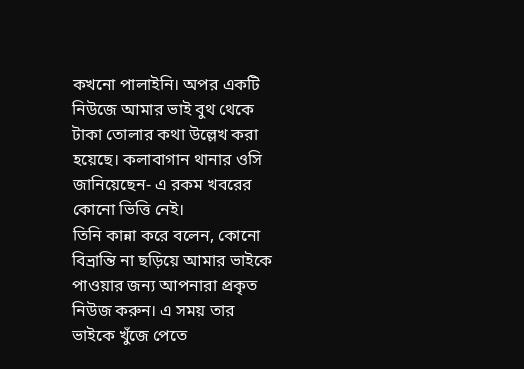কখনো পালাইনি। অপর একটি নিউজে আমার ভাই বুথ থেকে টাকা তোলার কথা উল্লেখ করা হয়েছে। কলাবাগান থানার ওসি জানিয়েছেন- এ রকম খবরের কোনো ভিত্তি নেই।
তিনি কান্না করে বলেন, কোনো বিভ্রান্তি না ছড়িয়ে আমার ভাইকে পাওয়ার জন্য আপনারা প্রকৃত নিউজ করুন। এ সময় তার ভাইকে খুঁজে পেতে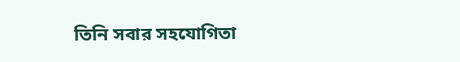তিনি সবার সহযোগিতা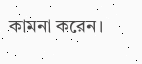কামনা করেন।